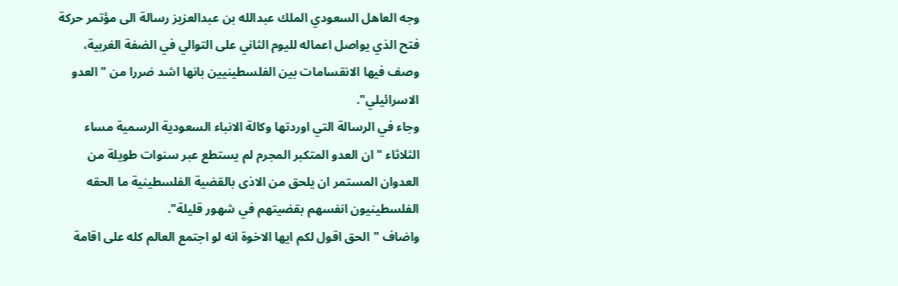وجه العاهل السعودي الملك عبدالله بن عبدالعزيز رسالة الى مؤتمر حركة فتح الذي يواصل اعماله لليوم الثاني على التوالي في الضفة الغربية، وصف فيها الانقسامات بين الفلسطينيين بانها اشد ضررا من "العدو الاسرائيلي".
وجاء في الرسالة التي اوردتها وكالة الانباء السعودية الرسمية مساء الثلاثاء "ان العدو المتكبر المجرم لم يستطع عبر سنوات طويلة من العدوان المستمر ان يلحق من الاذى بالقضية الفلسطينية ما الحقه الفلسطينيون انفسهم بقضيتهم في شهور قليلة".
واضاف "الحق اقول لكم ايها الاخوة انه لو اجتمع العالم كله على اقامة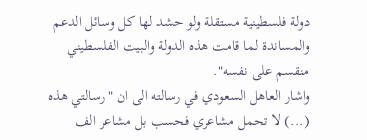دولة فلسطينية مستقلة ولو حشد لها كل وسائل الدعم والمساندة لما قامت هذه الدولة والبيت الفلسطيني منقسم على نفسه".
واشار العاهل السعودي في رسالته الى ان "رسالتي هذه (...) لا تحمل مشاعري فحسب بل مشاعر الف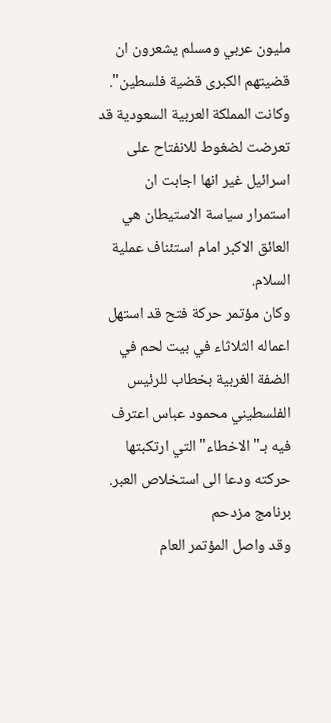مليون عربي ومسلم يشعرون ان قضيتهم الكبرى قضية فلسطين".
وكانت المملكة العربية السعودية قد تعرضت لضغوط للانفتاح على اسرائيل غير انها اجابت ان استمرار سياسة الاستيطان هي العائق الاكبر امام استئناف عملية السلام.
وكان مؤتمر حركة فتح قد استهل اعماله الثلاثاء في بيت لحم في الضفة الغربية بخطاب للرئيس الفلسطيني محمود عباس اعترف فيه بـ"الاخطاء" التي ارتكبتها حركته ودعا الى استخلاص العبر.
برنامج مزدحم
وقد واصل المؤتمر العام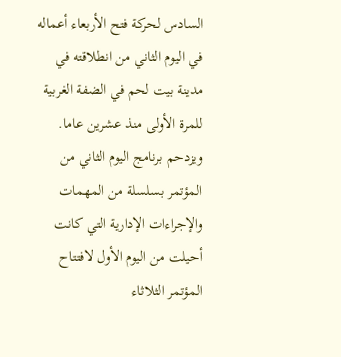السادس لحركة فتح الأربعاء أعماله في اليوم الثاني من انطلاقته في مدينة بيت لحم في الضفة الغربية للمرة الأولى منذ عشرين عاما.
ويزدحم برنامج اليوم الثاني من المؤتمر بسلسلة من المهمات والإجراءات الإدارية التي كانت أحيلت من اليوم الأول لافتتاح المؤتمر الثلاثاء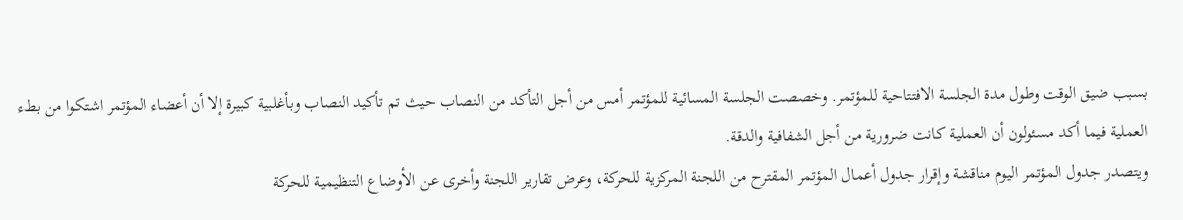بسبب ضيق الوقت وطول مدة الجلسة الافتتاحية للمؤتمر. وخصصت الجلسة المسائية للمؤتمر أمس من أجل التأكد من النصاب حيث تم تأكيد النصاب وبأغلبية كبيرة إلا أن أعضاء المؤتمر اشتكوا من بطء العملية فيما أكد مسئولون أن العملية كانت ضرورية من أجل الشفافية والدقة.
ويتصدر جدول المؤتمر اليوم مناقشة وإقرار جدول أعمال المؤتمر المقترح من اللجنة المركزية للحركة، وعرض تقارير اللجنة وأخرى عن الأوضاع التنظيمية للحركة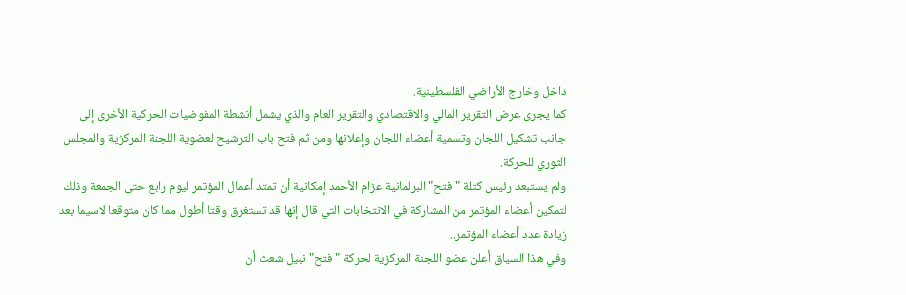داخل وخارج الأراضي الفلسطينية.
كما يجرى عرض التقرير المالي والاقتصادي والتقرير العام والذي يشمل أنشطة المفوضيات الحركية الأخرى إلى جانب تشكيل اللجان وتسمية أعضاء اللجان وإعلانها ومن ثم فتح باب الترشيح لعضوية اللجنة المركزية والمجلس الثوري للحركة.
ولم يستبعد رئيس كتلة "فتح" البرلمانية عزام الأحمد إمكانية أن تمتد أعمال المؤتمر ليوم رابع حتى الجمعة وذلك لتمكين أعضاء المؤتمر من المشاركة في الانتخابات التي قال إنها قد تستغرق وقتا أطول مما كان متوقعا لاسيما بعد زيادة عدد أعضاء المؤتمر..
وفي هذا السياق أعلن عضو اللجنة المركزية لحركة "فتح" نبيل شعث أن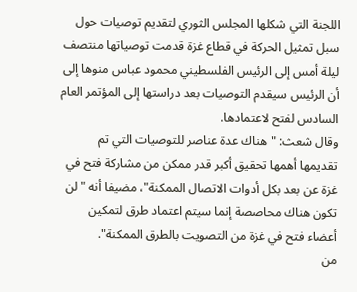اللجنة التي شكلها المجلس الثوري لتقديم توصيات حول سبل تمثيل الحركة في قطاع غزة قدمت توصياتها منتصف ليلة أمس إلى الرئيس الفلسطيني محمود عباس منوها إلى أن الرئيس سيقدم التوصيات بعد دراستها إلى المؤتمر العام السادس لفتح لاعتمادها.
وقال شعث: "هناك عدة عناصر للتوصيات التي تم تقديمها أهمها تحقيق أكبر قدر ممكن من مشاركة فتح في غزة عن بعد بكل أدوات الاتصال الممكنة"، مضيفا أنه "لن تكون هناك محاصصة إنما سيتم اعتماد طرق لتمكين أعضاء فتح في غزة من التصويت بالطرق الممكنة".
من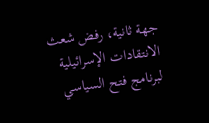جهة ثانية، رفض شعث الانتقادات الإسرائيلية لبرنامج فتح السياسي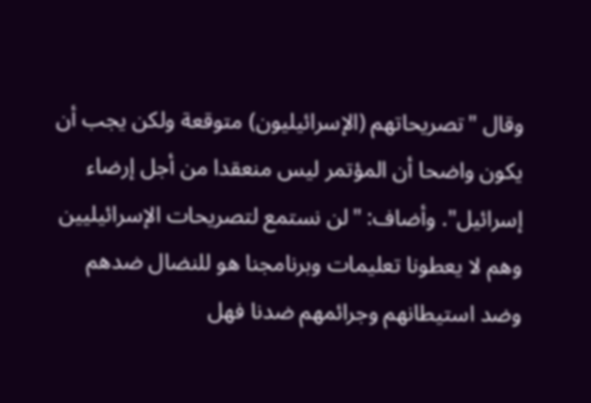وقال "تصريحاتهم (الإسرائيليون) متوقعة ولكن يجب أن يكون واضحا أن المؤتمر ليس منعقدا من أجل إرضاء إسرائيل". وأضاف: "لن نستمع لتصريحات الإسرائيليين وهم لا يعطونا تعليمات وبرنامجنا هو للنضال ضدهم وضد استيطانهم وجرائمهم ضدنا فهل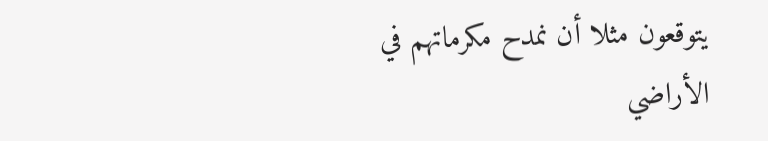يتوقعون مثلا أن نمدح مكرماتهم في الأراضي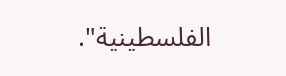الفلسطينية".